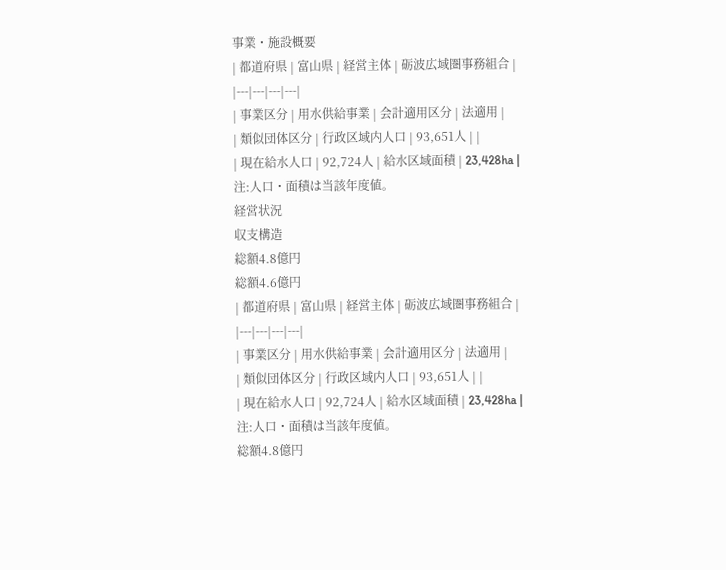事業・施設概要
| 都道府県 | 富山県 | 経営主体 | 砺波広域圏事務組合 |
|---|---|---|---|
| 事業区分 | 用水供給事業 | 会計適用区分 | 法適用 |
| 類似団体区分 | 行政区域内人口 | 93,651人 | |
| 現在給水人口 | 92,724人 | 給水区域面積 | 23,428ha |
注:人口・面積は当該年度値。
経営状況
収支構造
総額4.8億円
総額4.6億円
| 都道府県 | 富山県 | 経営主体 | 砺波広域圏事務組合 |
|---|---|---|---|
| 事業区分 | 用水供給事業 | 会計適用区分 | 法適用 |
| 類似団体区分 | 行政区域内人口 | 93,651人 | |
| 現在給水人口 | 92,724人 | 給水区域面積 | 23,428ha |
注:人口・面積は当該年度値。
総額4.8億円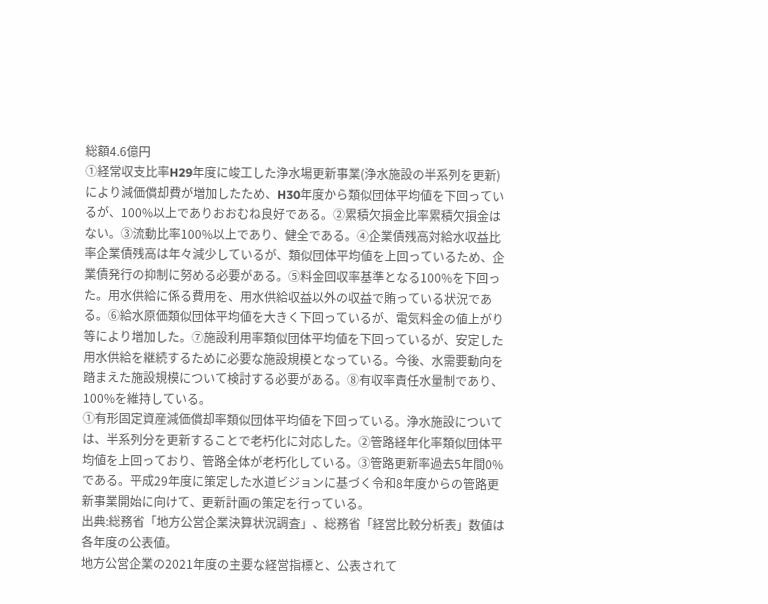総額4.6億円
①経常収支比率H29年度に竣工した浄水場更新事業(浄水施設の半系列を更新)により減価償却費が増加したため、H30年度から類似団体平均値を下回っているが、100%以上でありおおむね良好である。②累積欠損金比率累積欠損金はない。③流動比率100%以上であり、健全である。④企業債残高対給水収益比率企業債残高は年々減少しているが、類似団体平均値を上回っているため、企業債発行の抑制に努める必要がある。⑤料金回収率基準となる100%を下回った。用水供給に係る費用を、用水供給収益以外の収益で賄っている状況である。⑥給水原価類似団体平均値を大きく下回っているが、電気料金の値上がり等により増加した。⑦施設利用率類似団体平均値を下回っているが、安定した用水供給を継続するために必要な施設規模となっている。今後、水需要動向を踏まえた施設規模について検討する必要がある。⑧有収率責任水量制であり、100%を維持している。
①有形固定資産減価償却率類似団体平均値を下回っている。浄水施設については、半系列分を更新することで老朽化に対応した。②管路経年化率類似団体平均値を上回っており、管路全体が老朽化している。③管路更新率過去5年間0%である。平成29年度に策定した水道ビジョンに基づく令和8年度からの管路更新事業開始に向けて、更新計画の策定を行っている。
出典:総務省「地方公営企業決算状況調査」、総務省「経営比較分析表」数値は各年度の公表値。
地方公営企業の2021年度の主要な経営指標と、公表されて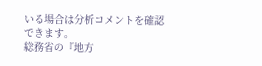いる場合は分析コメントを確認できます。
総務省の『地方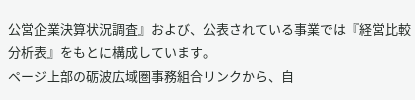公営企業決算状況調査』および、公表されている事業では『経営比較分析表』をもとに構成しています。
ページ上部の砺波広域圏事務組合リンクから、自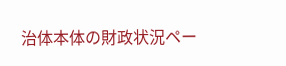治体本体の財政状況ペー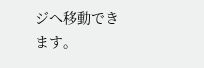ジへ移動できます。